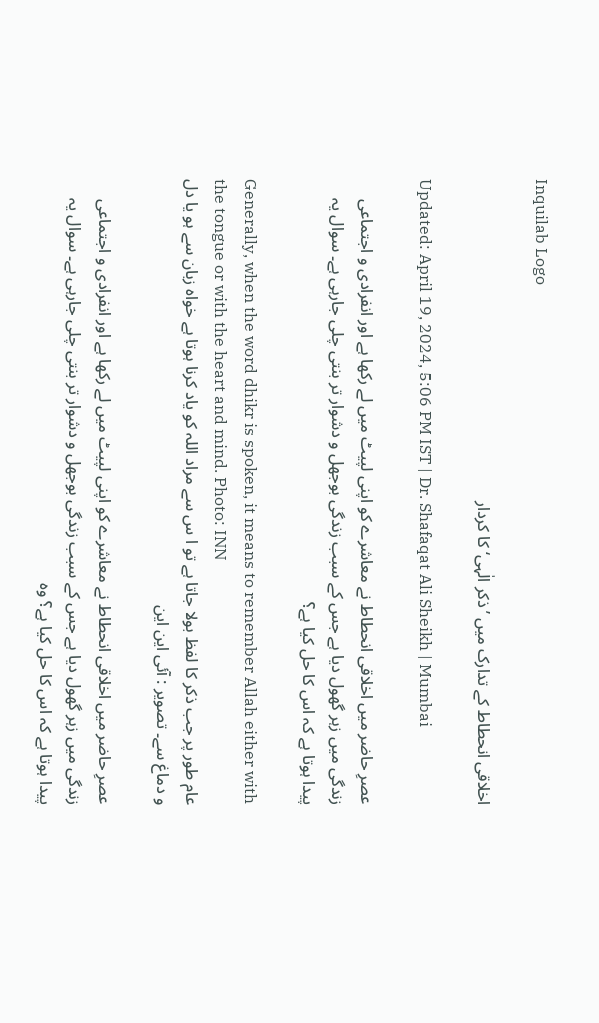Inquilab Logo

اخلاقی انحطاط کے تدارک میں ’ذکر الٰہی‘ کا کردار

Updated: April 19, 2024, 5:06 PM IST | Dr. Shafaqat Ali Sheikh | Mumbai

عصرِ حاضر میں اخلاقی انحطاط نے معاشرے کو اپنی لپیٹ میں لے رکھا ہے اور انفرادی و اجتماعی زندگی میں زہر گھول دیا ہے جس کے سبب زندگی بوجھل و دشوار تر بنتی چلی جارہی ہے۔ سوال یہ پیدا ہوتا ہے کہ اس کا حل کیا ہے؟

Generally, when the word dhikr is spoken, it means to remember Allah either with the tongue or with the heart and mind. Photo: INN
عام طور پر جب ذکر کا لفظ بولا جاتا ہے تو ا س سے مراد اللہ کو یاد کرنا ہوتا ہے خواہ زبان سے ہو یا دل و دماغ سے۔ تصویر : آئی این این

عصرِ حاضر میں اخلاقی انحطاط نے معاشرے کو اپنی لپیٹ میں لے رکھا ہے اور انفرادی و اجتماعی زندگی میں زہر گھول دیا ہے جس کے سبب زندگی بوجھل و دشوار تر بنتی چلی جارہی ہے۔ سوال یہ پیدا ہوتا ہے کہ اس کا حل کیا ہے؟ وہ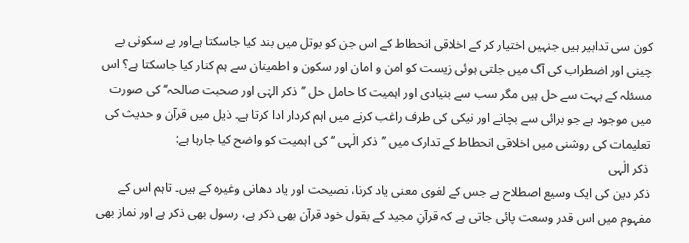کون سی تدابیر ہیں جنہیں اختیار کر کے اخلاقی انحطاط کے اس جن کو بوتل میں بند کیا جاسکتا ہےاور بے سکونی بے چینی اور اضطراب کی آگ میں جلتی ہوئی زیست کو امن و امان اور سکون و اطمینان سے ہم کنار کیا جاسکتا ہے؟ اس مسئلہ کے بہت سے حل ہیں مگر سب سے بنیادی اور اہمیت کا حامل حل ’’ذکر الہٰی اور صحبت صالحہ‘‘ کی صورت میں موجود ہے جو برائی سے بچانے اور نیکی کی طرف راغب کرنے میں اہم کردار ادا کرتا ہے۔ ذیل میں قرآن و حدیث کی تعلیمات کی روشنی میں اخلاقی انحطاط کے تدارک میں ’’ذکر الٰہی ‘‘ کی اہمیت کو واضح کیا جارہا ہے:
 ذکر الٰہی
ذکر دین کی ایک وسیع اصطلاح ہے جس کے لغوی معنی یاد کرنا، نصیحت اور یاد دھانی وغیرہ کے ہیں۔ تاہم اس کے مفہوم میں اس قدر وسعت پائی جاتی ہے کہ قرآنِ مجید کے بقول خود قرآن بھی ذکر ہے، رسول بھی ذکر ہے اور نماز بھی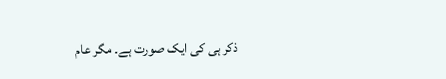ذکر ہی کی ایک صورت ہے۔ مگر عام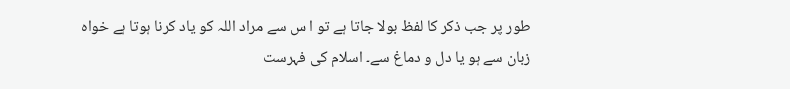طور پر جب ذکر کا لفظ بولا جاتا ہے تو ا س سے مراد اللہ کو یاد کرنا ہوتا ہے خواہ زبان سے ہو یا دل و دماغ سے۔ اسلام کی فہرست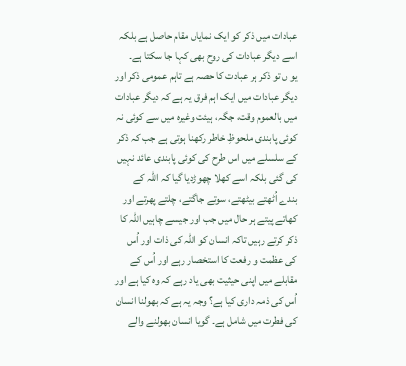عبادات میں ذکر کو ایک نمایاں مقام حاصل ہے بلکہ اسے دیگر عبادات کی روح بھی کہا جا سکتا ہے۔
یو ں تو ذکر ہر عبادت کا حصہ ہے تاہم عمومی ذکر اور دیگر عبادات میں ایک اہم فرق یہ ہے کہ دیگر عبادات میں بالعموم وقت، جگہ، ہیئت وغیرہ میں سے کوئی نہ کوئی پابندی ملحوظِ خاطر رکھنا ہوتی ہے جب کہ ذکر کے سلسلے میں اس طرح کی کوئی پابندی عائد نہیں کی گئی بلکہ اسے کھلا چھوڑدیا گیا کہ اللہ کے بندے اُٹھتے بیٹھتے، سوتے جاگتے، چلتے پھرتے اور کھاتے پیتے ہر حال میں جب اور جیسے چاہیں اللہ کا ذکر کرتے رہیں تاکہ انسان کو اللہ کی ذات اور اُس کی عظمت و رفعت کا استخصار رہے اور اُس کے مقابلے میں اپنی حیثیت بھی یاد رہے کہ وہ کیا ہے اور اُس کی ذمہ داری کیا ہے؟ وجہ یہ ہے کہ بھولنا انسان کی فطرت میں شامل ہے۔ گویا انسان بھولنے والے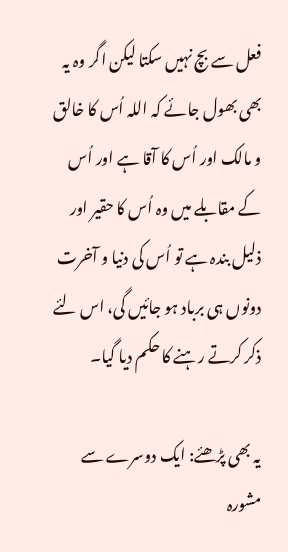فعل سے بچ نہیں سکتا لیکن اگر وہ یہ بھی بھول جائے کہ اللہ اُس کا خالق و مالک اور اُس کا آقا ہے اور اُس کے مقابلے میں وہ اُس کا حقیر اور ذلیل بندہ ہے تو اُس کی دنیا و آخرت دونوں ہی برباد ہو جائیں گی، اس لئے ذکر کرتے رہنے کا حکم دیا گیا۔

یہ بھی پڑھئے: ایک دوسرے سے مشورہ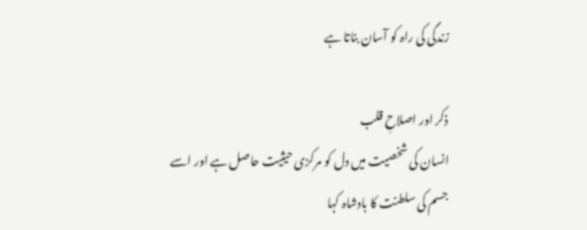زندگی کی راہ کو آسان بناتا ہے

ذکر اور اصلاحِ قلب
انسان کی شخصیت میں دل کو مرکزی حیثیت حاصل ہے اور اسے جسم کی سلطنت کا بادشاہ کہا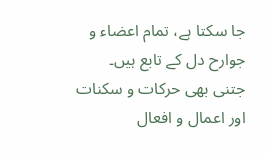جا سکتا ہے، تمام اعضاء و جوارح دل کے تابع ہیں۔ جتنی بھی حرکات و سکنات اور اعمال و افعال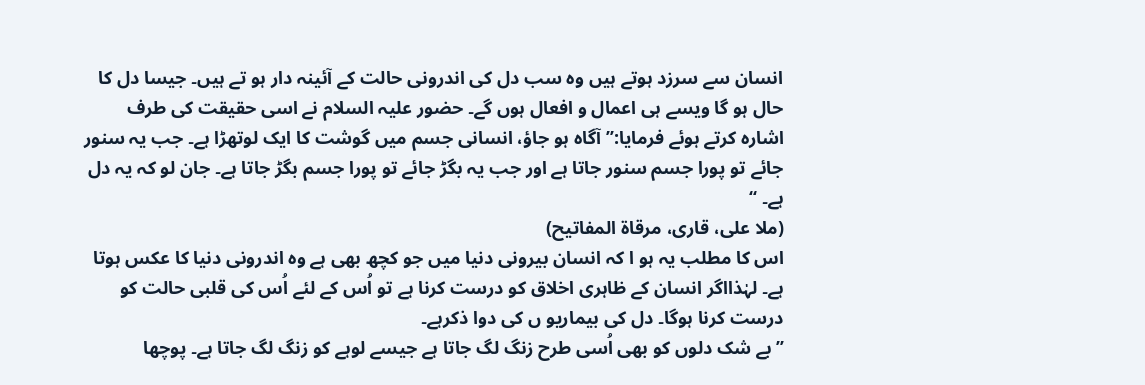انسان سے سرزد ہوتے ہیں وہ سب دل کی اندرونی حالت کے آئینہ دار ہو تے ہیں۔ جیسا دل کا حال ہو گا ویسے ہی اعمال و افعال ہوں گے۔ حضور علیہ السلام نے اسی حقیقت کی طرف اشارہ کرتے ہوئے فرمایا:’’آگاہ ہو جاؤ، انسانی جسم میں گوشت کا ایک لوتھڑا ہے۔ جب یہ سنور جائے تو پورا جسم سنور جاتا ہے اور جب یہ بگڑ جائے تو پورا جسم بگڑ جاتا ہے۔ جان لو کہ یہ دل ہے۔ ‘‘
(ملا علی، قاری، مرقاۃ المفاتیح)
اس کا مطلب یہ ہو ا کہ انسان بیرونی دنیا میں جو کچھ بھی ہے وہ اندرونی دنیا کا عکس ہوتا ہے۔ لہٰذااگر انسان کے ظاہری اخلاق کو درست کرنا ہے تو اُس کے لئے اُس کی قلبی حالت کو درست کرنا ہوگا۔ دل کی بیماریو ں کی دوا ذکرہے۔
’’بے شک دلوں کو بھی اُسی طرح زنگ لگ جاتا ہے جیسے لوہے کو زنگ لگ جاتا ہے۔ پوچھا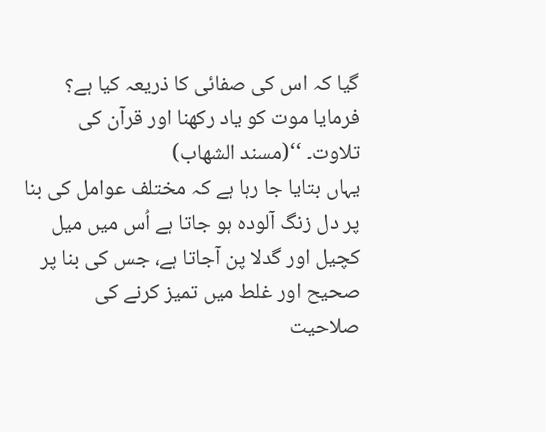گیا کہ اس کی صفائی کا ذریعہ کیا ہے؟ فرمایا موت کو یاد رکھنا اور قرآن کی تلاوت۔ ‘‘(مسند الشهاب)
یہاں بتایا جا رہا ہے کہ مختلف عوامل کی بنا پر دل زنگ آلودہ ہو جاتا ہے اُس میں میل کچیل اور گدلا پن آجاتا ہے، جس کی بنا پر صحیح اور غلط میں تمیز کرنے کی صلاحیت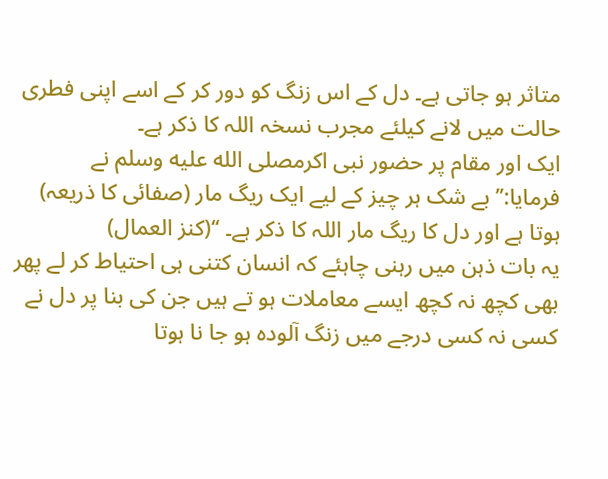متاثر ہو جاتی ہے۔ دل کے اس زنگ کو دور کر کے اسے اپنی فطری حالت میں لانے کیلئے مجرب نسخہ اللہ کا ذکر ہے۔
ایک اور مقام پر حضور نبی اکرمصلى الله عليه وسلم نے فرمایا:’’بے شک ہر چیز کے لیے ایک ریگ مار (صفائی کا ذریعہ) ہوتا ہے اور دل کا ریگ مار اللہ کا ذکر ہے۔ ‘‘(كنز العمال)
یہ بات ذہن میں رہنی چاہئے کہ انسان کتنی ہی احتیاط کر لے پھر بھی کچھ نہ کچھ ایسے معاملات ہو تے ہیں جن کی بنا پر دل نے کسی نہ کسی درجے میں زنگ آلودہ ہو جا نا ہوتا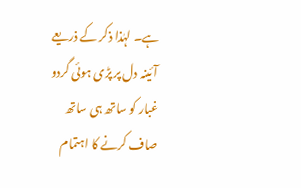ہے۔ لہٰذا ذکر کے ذریعے آئینہ دل پر پڑی ہوئی گردو غبار کو ساتھ ہی ساتھ صاف کرنے کا اہتمام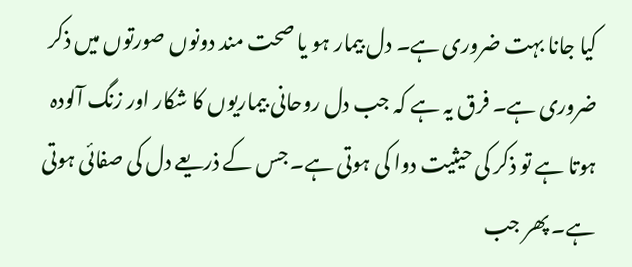کیا جانا بہت ضروری ہے۔ دل بیمار ہو یا صحت مند دونوں صورتوں میں ذکر ضروری ہے۔ فرق یہ ہے کہ جب دل روحانی بیماریوں کا شکار اور زنگ آلودہ ہوتا ہے تو ذکر کی حیثیت دوا کی ہوتی ہے۔ جس کے ذریعے دل کی صفائی ہوتی ہے۔ پھر جب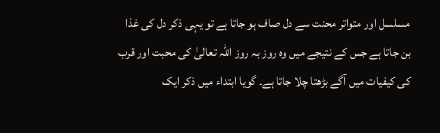مسلسل اور متواتر محنت سے دل صاف ہو جاتا ہے تو یہی ذکر دل کی غذا بن جاتا ہے جس کے نتیجے میں وہ روز بہ روز اللہ تعالیٰ کی محبت اور قرب کی کیفیات میں آگے بڑھتا چلا جاتا ہے۔ گویا ابتداء میں ذکر ایک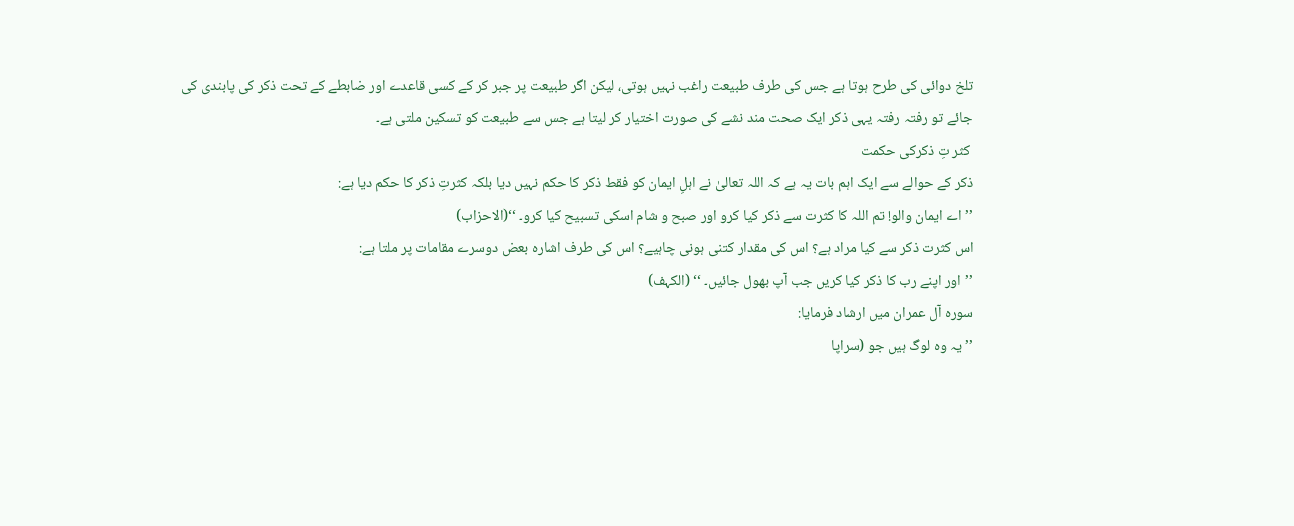تلخ دوائی کی طرح ہوتا ہے جس کی طرف طبیعت راغب نہیں ہوتی، لیکن اگر طبیعت پر جبر کر کے کسی قاعدے اور ضابطے کے تحت ذکر کی پابندی کی جائے تو رفتہ رفتہ یہی ذکر ایک صحت مند نشے کی صورت اختیار کر لیتا ہے جس سے طبیعت کو تسکین ملتی ہے۔
 کثر تِ ذکركی حکمت
ذکر کے حوالے سے ایک اہم بات یہ ہے کہ اللہ تعالیٰ نے اہلِ ایمان کو فقط ذکر کا حکم نہیں دیا بلکہ کثرتِ ذکر کا حکم دیا ہے:
’’اے ایمان والو! تم اللہ کا کثرت سے ذکر کیا کرو اور صبح و شام اسکی تسبیح کیا کرو۔ ‘‘(الاحزاب)
اس کثرت ذکر سے کیا مراد ہے؟ اس کی مقدار کتنی ہونی چاہیے؟ اس کی طرف اشارہ بعض دوسرے مقامات پر ملتا ہے:
’’اور اپنے رب کا ذکر کیا کریں جب آپ بھول جائیں۔ ‘‘ (الکہف)
سورہ آل عمران میں ارشاد فرمایا:
’’ یہ وہ لوگ ہیں جو (سراپا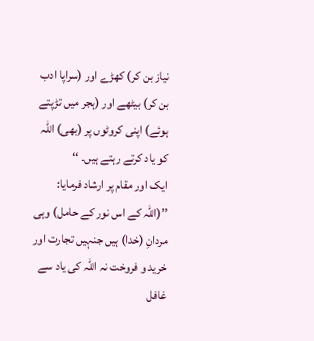نیاز بن کر) کھڑے اور (سراپا ادب بن کر) بیٹھے اور (ہجر میں تڑپتے ہوئے) اپنی کروٹوں پر (بھی) اللہ کو یاد کرتے رہتے ہیں۔ ‘‘
ایک اور مقام پر ارشاد فرمایا:
’’(اللہ کے اس نور کے حامل) وہی مردانِ (خدا) ہیں جنہیں تجارت اور خرید و فروخت نہ اللہ کی یاد سے غافل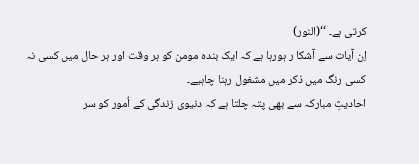کرتی ہے۔ ‘‘(النور)
اِن آیات سے آشکا ر ہورہا ہے کہ ایک بندہ مومن کو ہر وقت اور ہر حال میں کسی نہ کسی رنگ میں ذکر میں مشغول رہنا چاہیے۔
احادیثِ مبارکہ سے بھی پتہ چلتا ہے کہ دنیوی زندگی کے اُمور کو سر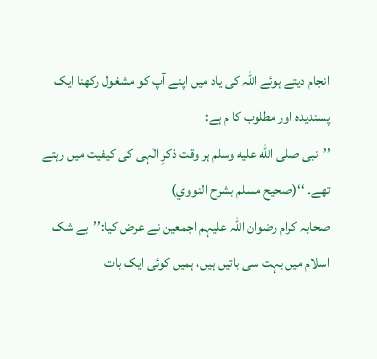انجام دیتے ہوئے اللہ کی یاد میں اپنے آپ کو مشغول رکھنا ایک پسندیدہ اور مطلوب کا م ہے:
’’نبی صلى الله عليه وسلم ہر وقت ذکرِ الٰہی کی کیفیت میں رہتے تھے۔ ‘‘(صحيح مسلم بشرح النووي)
صحابہ کرام رضوان اللہ علیہم اجمعین نے عرض کیا:’’بے شک اسلام میں بہت سی باتیں ہیں، ہمیں کوئی ایک بات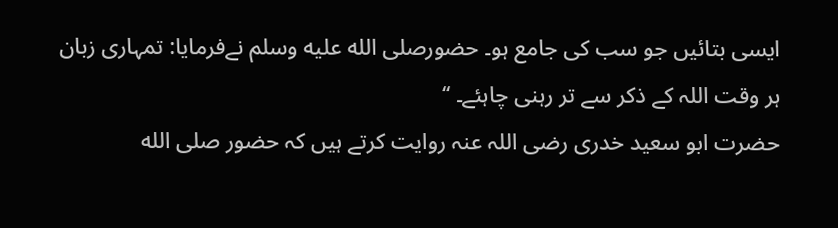ایسی بتائیں جو سب کی جامع ہو۔ حضورصلى الله عليه وسلم نےفرمایا: تمہاری زبان ہر وقت اللہ کے ذکر سے تر رہنی چاہئے۔ ‘‘
حضرت ابو سعید خدری رضی اللہ عنہ روایت کرتے ہیں کہ حضور صلى الله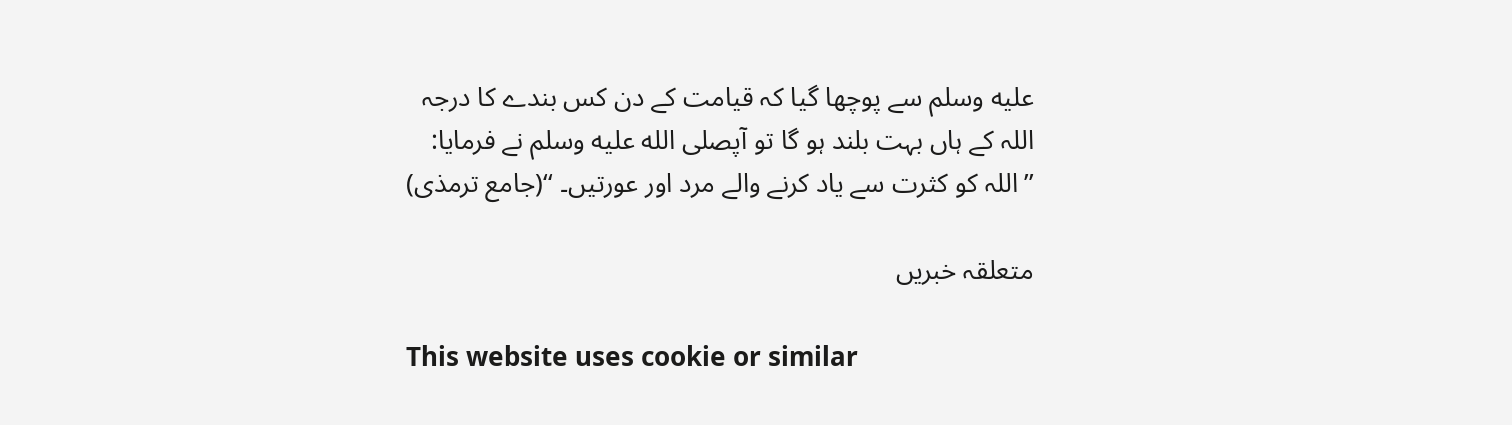عليه وسلم سے پوچھا گیا کہ قیامت کے دن کس بندے کا درجہ اللہ کے ہاں بہت بلند ہو گا تو آپصلى الله عليه وسلم نے فرمایا:
’’اللہ کو کثرت سے یاد کرنے والے مرد اور عورتیں۔ ‘‘(جامع ترمذی)

متعلقہ خبریں

This website uses cookie or similar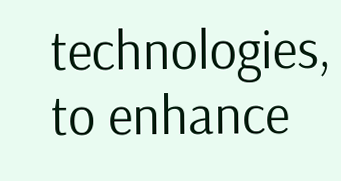technologies, to enhance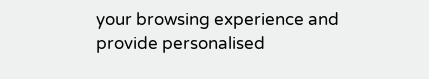your browsing experience and provide personalised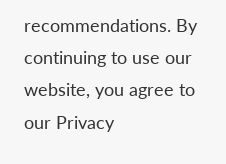recommendations. By continuing to use our website, you agree to our Privacy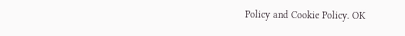Policy and Cookie Policy. OK